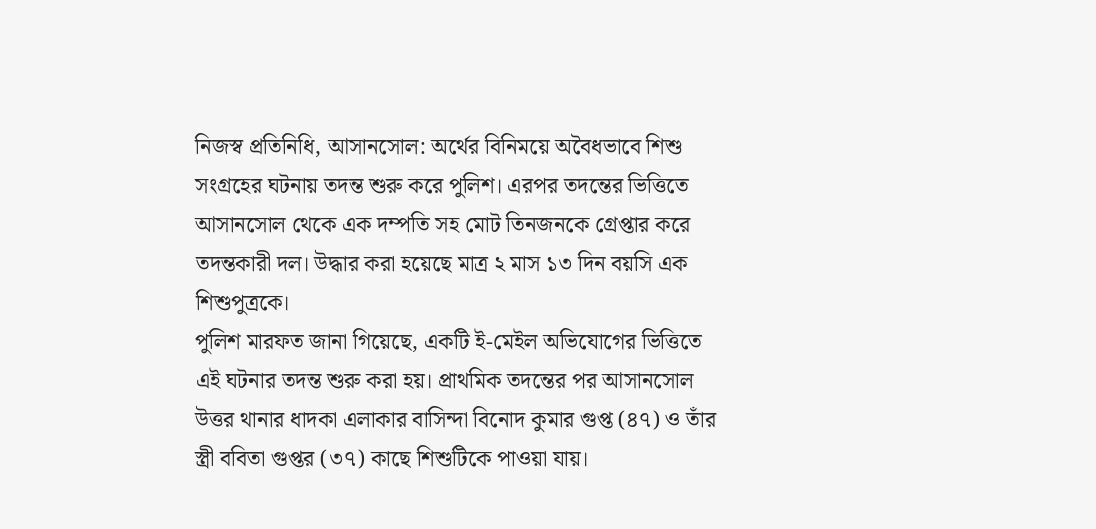নিজস্ব প্রতিনিধি, আসানসোল: অর্থের বিনিময়ে অবৈধভাবে শিশু সংগ্রহের ঘটনায় তদন্ত শুরু করে পুলিশ। এরপর তদন্তের ভিত্তিতে আসানসোল থেকে এক দম্পতি সহ মোট তিনজনকে গ্রেপ্তার করে তদন্তকারী দল। উদ্ধার করা হয়েছে মাত্র ২ মাস ১৩ দিন বয়সি এক শিশুপুত্রকে।
পুলিশ মারফত জানা গিয়েছে, একটি ই-মেইল অভিযোগের ভিত্তিতে এই ঘটনার তদন্ত শুরু করা হয়। প্রাথমিক তদন্তের পর আসানসোল উত্তর থানার ধাদকা এলাকার বাসিন্দা বিনোদ কুমার গুপ্ত (৪৭) ও তাঁর স্ত্রী ববিতা গুপ্তর (৩৭) কাছে শিশুটিকে পাওয়া যায়।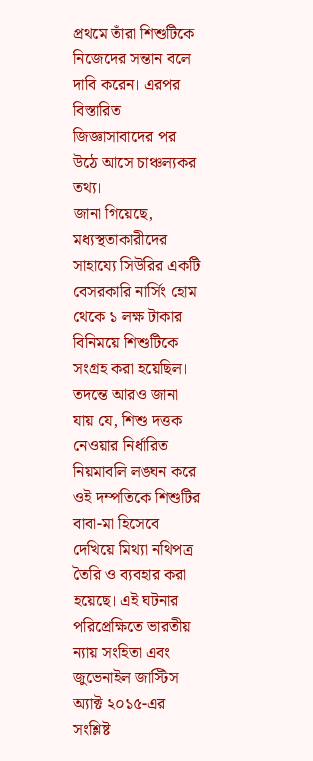প্রথমে তাঁরা শিশুটিকে নিজেদের সন্তান বলে দাবি করেন। এরপর বিস্তারিত জিজ্ঞাসাবাদের পর উঠে আসে চাঞ্চল্যকর তথ্য।
জানা গিয়েছে, মধ্যস্থতাকারীদের সাহায্যে সিউরির একটি বেসরকারি নার্সিং হোম থেকে ১ লক্ষ টাকার বিনিময়ে শিশুটিকে সংগ্রহ করা হয়েছিল। তদন্তে আরও জানা যায় যে, শিশু দত্তক নেওয়ার নির্ধারিত নিয়মাবলি লঙ্ঘন করে ওই দম্পতিকে শিশুটির বাবা-মা হিসেবে দেখিয়ে মিথ্যা নথিপত্র তৈরি ও ব্যবহার করা হয়েছে। এই ঘটনার পরিপ্রেক্ষিতে ভারতীয় ন্যায় সংহিতা এবং জুভেনাইল জাস্টিস অ্যাক্ট ২০১৫-এর সংশ্লিষ্ট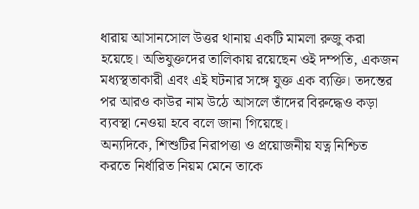ধারায় আসানসোল উত্তর থানায় একটি মামলা রুজু করা হয়েছে। অভিযুক্তদের তালিকায় রয়েছেন ওই দম্পতি, একজন মধ্যস্থতাকারী এবং এই ঘটনার সঙ্গে যুক্ত এক ব্যক্তি। তদন্তের পর আরও কাউর নাম উঠে আসলে তাঁদের বিরুদ্ধেও কড়া ব্যবস্থা নেওয়া হবে বলে জানা গিয়েছে।
অন্যদিকে, শিশুটির নিরাপত্তা ও প্রয়োজনীয় যত্ন নিশ্চিত করতে নির্ধারিত নিয়ম মেনে তাকে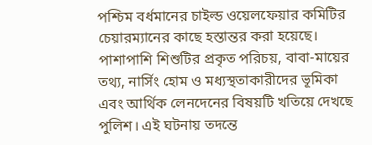পশ্চিম বর্ধমানের চাইল্ড ওয়েলফেয়ার কমিটির চেয়ারম্যানের কাছে হস্তান্তর করা হয়েছে। পাশাপাশি শিশুটির প্রকৃত পরিচয়, বাবা-মায়ের তথ্য, নার্সিং হোম ও মধ্যস্থতাকারীদের ভূমিকা এবং আর্থিক লেনদেনের বিষয়টি খতিয়ে দেখছে পুলিশ। এই ঘটনায় তদন্তে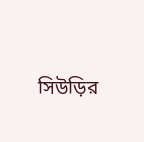সিউড়ির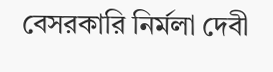বেসরকারি নির্মলা দেবী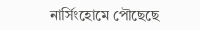নার্সিংহোমে পৌছেছে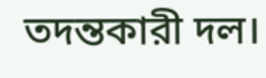তদন্তকারী দল।